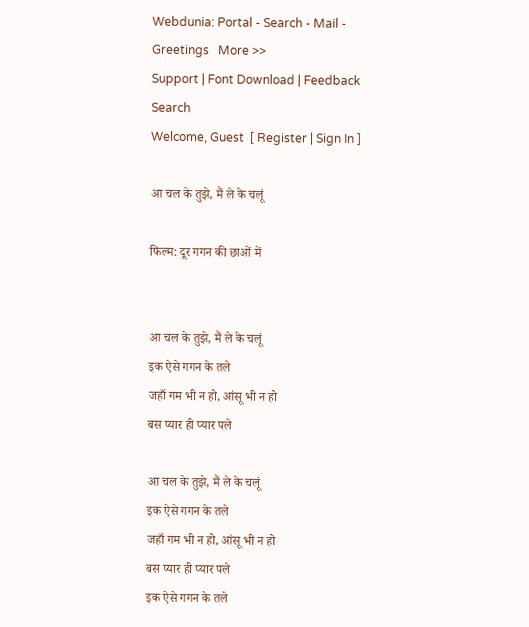Webdunia: Portal - Search - Mail - Greetings   More >>
Support | Font Download | Feedback
Search
Welcome, Guest  [ Register | Sign In ]

आ चल के तुझे, मैं ले के चलूं

फिल्म: दूर गगन की छाओं में


आ चल के तुझे, मैं ले के चलूं
इक ऐसे गगन के तले
जहाँ गम भी न हो, आंसू भी न हो
बस प्यार ही प्यार पले

आ चल के तुझे, मैं ले के चलूं
इक ऐसे गगन के तले
जहाँ गम भी न हो, आंसू भी न हो
बस प्यार ही प्यार पले
इक ऐसे गगन के तले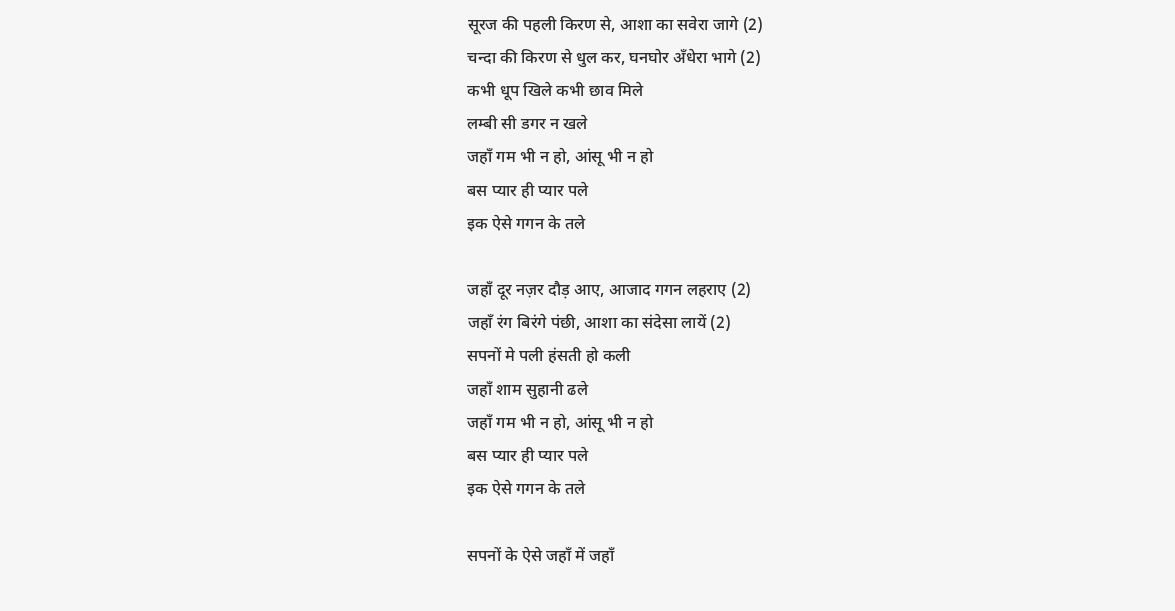सूरज की पहली किरण से, आशा का सवेरा जागे (2)
चन्दा की किरण से धुल कर, घनघोर अँधेरा भागे (2)
कभी धूप खिले कभी छाव मिले
लम्बी सी डगर न खले
जहाँ गम भी न हो, आंसू भी न हो
बस प्यार ही प्यार पले
इक ऐसे गगन के तले

जहाँ दूर नज़र दौड़ आए, आजाद गगन लहराए (2)
जहाँ रंग बिरंगे पंछी, आशा का संदेसा लायें (2)
सपनों मे पली हंसती हो कली
जहाँ शाम सुहानी ढले
जहाँ गम भी न हो, आंसू भी न हो
बस प्यार ही प्यार पले
इक ऐसे गगन के तले

सपनों के ऐसे जहाँ में जहाँ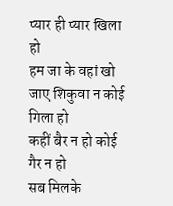प्यार ही प्यार खिला हो
हम जा के वहां खो जाए शिकुवा न कोई गिला हो
कहीं बैर न हो कोई गैर न हो
सब मिलके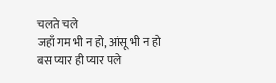चलते चले
जहाँ गम भी न हो, आंसू भी न हो
बस प्यार ही प्यार पले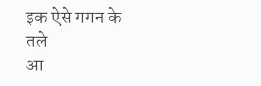इक ऐसे गगन के तले
आ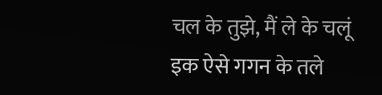चल के तुझे, मैं ले के चलूं
इक ऐसे गगन के तले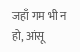जहाँ गम भी न हो, आंसू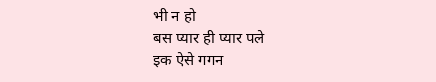भी न हो
बस प्यार ही प्यार पले
इक ऐसे गगन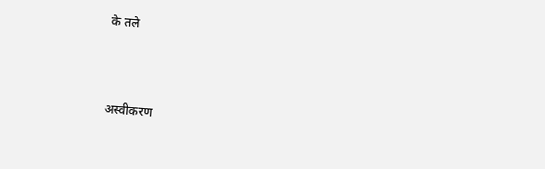के तले



अस्वीकरण